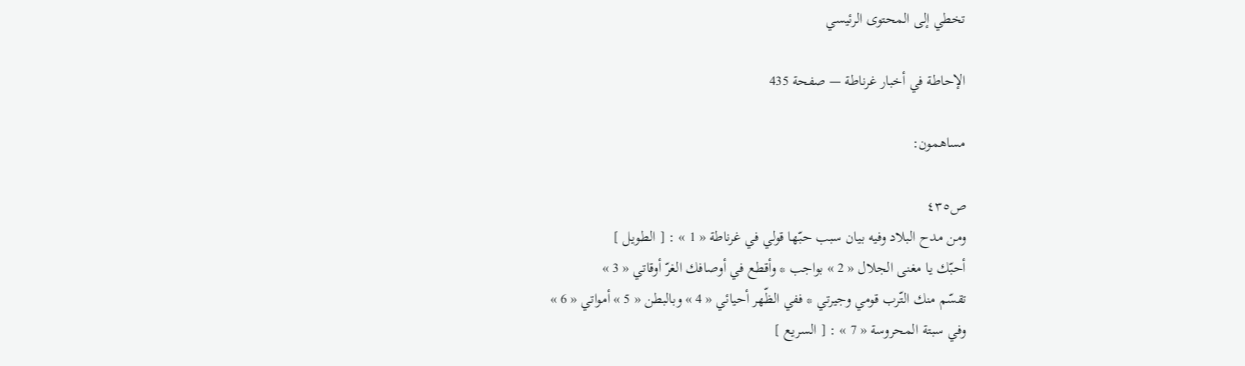تخطي إلى المحتوى الرئيسي

الإحاطة في أخبار غرناطة — صفحة 435

مساهمون:

ص٤٣٥
ومن مدح البلاد وفيه بيان سبب حبّها قولي في غرناطة « 1 » : [ الطويل ]
أحبّك يا مغنى الجلال « 2 » بواجب * وأقطع في أوصافك الغرّ أوقاتي « 3 »
تقسّم منك التّرب قومي وجيرتي * ففي الظّهر أحيائي « 4 » وبالبطن « 5 » أمواتي « 6 »
وفي سبتة المحروسة « 7 » : [ السريع ]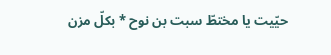حيّيت يا مختطّ سبت بن نوح * بكلّ مزن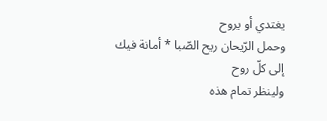يغتدي أو يروح
وحمل الرّيحان ريح الصّبا * أمانة فيك إلى كلّ روح
ولينظر تمام هذه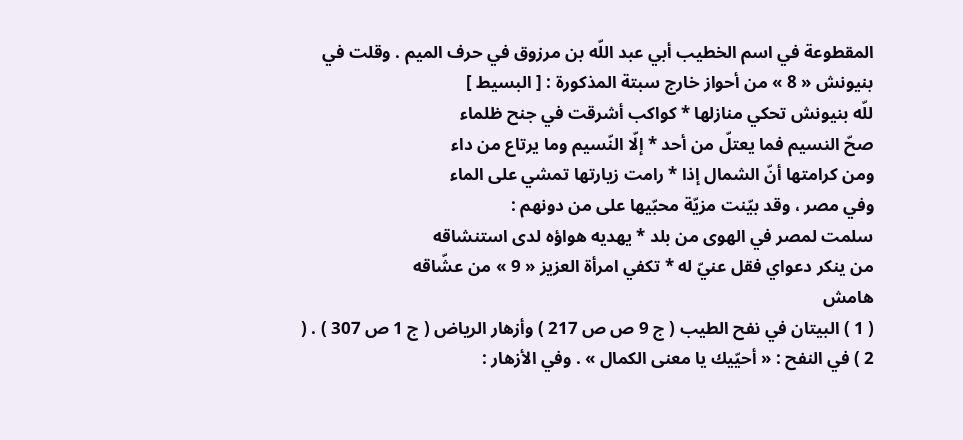المقطوعة في اسم الخطيب أبي عبد اللّه بن مرزوق في حرف الميم . وقلت في بنيونش « 8 » من أحواز خارج سبتة المذكورة : [ البسيط ]
للّه بنيونش تحكي منازلها * كواكب أشرقت في جنح ظلماء
صحّ النسيم فما يعتلّ من أحد * إلّا النّسيم وما يرتاع من داء
ومن كرامتها أنّ الشمال إذا * رامت زيارتها تمشي على الماء
وفي مصر ، وقد بيّنت مزيّة محبّيها على من دونهم :
سلمت لمصر في الهوى من بلد * يهديه هواؤه لدى استنشاقه
من ينكر دعواي فقل عنيّ له * تكفي امرأة العزيز « 9 » من عشّاقه
هامش
( 1 ) البيتان في نفح الطيب ( ج 9 ص ص 217 ) وأزهار الرياض ( ج 1 ص 307 ) . ( 2 ) في النفح : « أحيّيك يا معنى الكمال » . وفي الأزهار :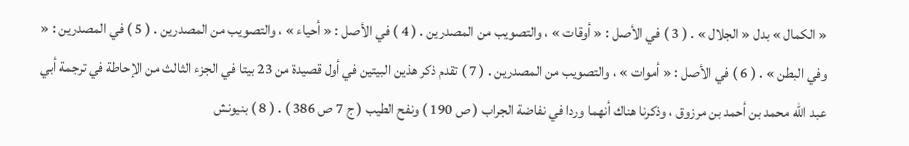« الكمال » بدل « الجلال » . ( 3 ) في الأصل : « أوقات » ، والتصويب من المصدرين . ( 4 ) في الأصل : « أحياء » ، والتصويب من المصدرين . ( 5 ) في المصدرين : « وفي البطن » . ( 6 ) في الأصل : « أموات » ، والتصويب من المصدرين . ( 7 ) تقدم ذكر هذين البيتين في أول قصيدة من 23 بيتا في الجزء الثالث من الإحاطة في ترجمة أبي عبد اللّه محمد بن أحمد بن مرزوق ، وذكرنا هناك أنهما وردا في نفاضة الجراب ( ص 190 ) ونفح الطيب ( ج 7 ص 386 ) . ( 8 ) بنيونش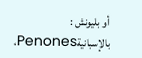أو بليونش : بالإسبانيةPenones،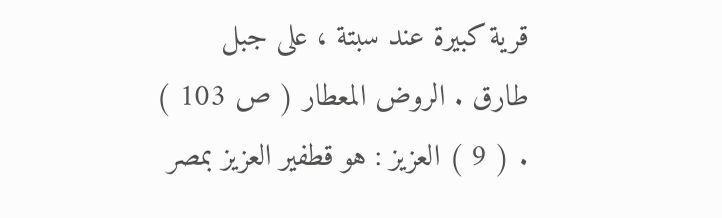قرية كبيرة عند سبتة ، على جبل طارق . الروض المعطار ( ص 103 ) . ( 9 ) العزيز : هو قطفير العزيز بمصر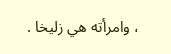، وامرأته هي زليخا .